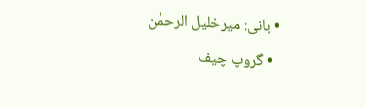• بانی: میرخلیل الرحمٰن
  • گروپ چیف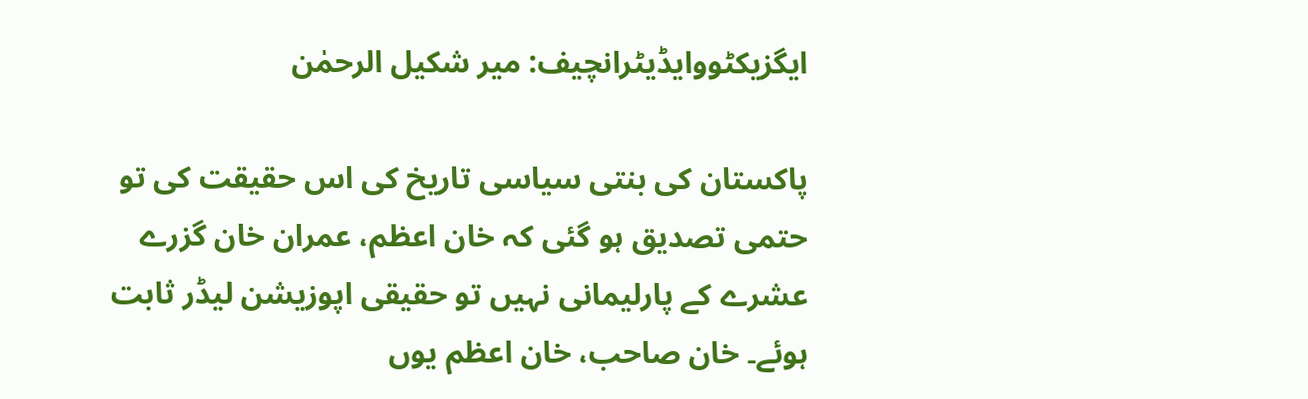ایگزیکٹووایڈیٹرانچیف: میر شکیل الرحمٰن

پاکستان کی بنتی سیاسی تاریخ کی اس حقیقت کی تو حتمی تصدیق ہو گئی کہ خان اعظم، عمران خان گزرے عشرے کے پارلیمانی نہیں تو حقیقی اپوزیشن لیڈر ثابت ہوئے۔ خان صاحب، خان اعظم یوں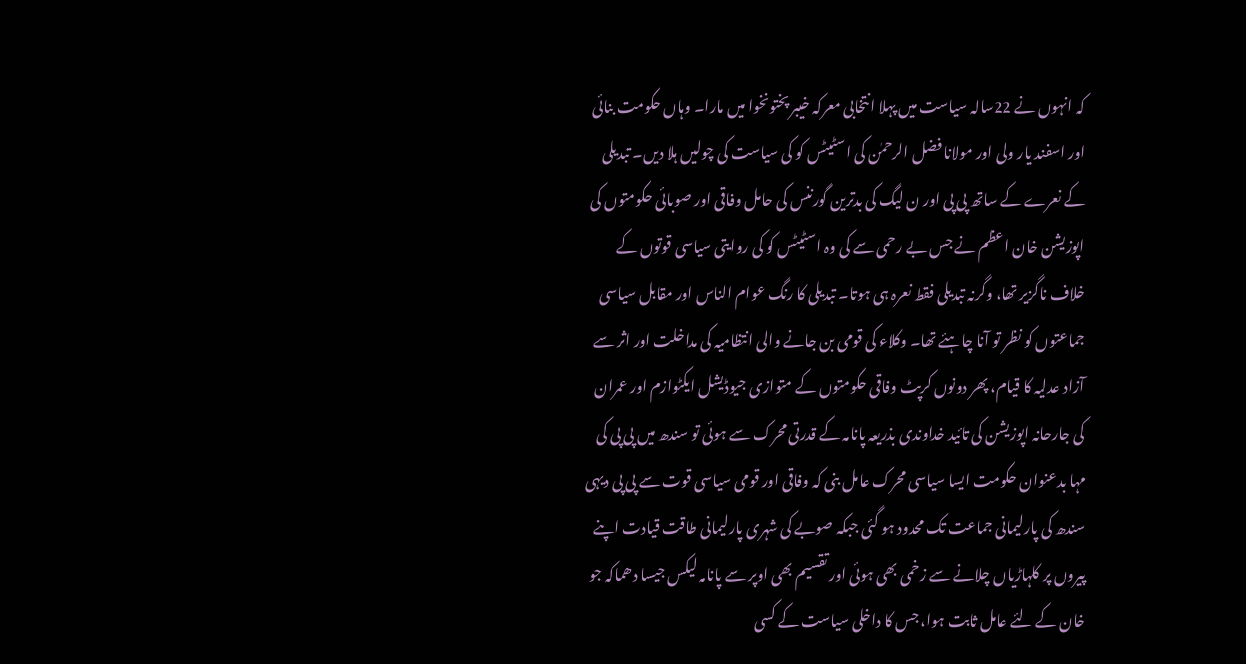کہ انہوں نے 22سالہ سیاست میں پہلا انتخابی معرکہ خیبر پختونخوا میں مارا۔ وہاں حکومت بنائی اور اسفند یار ولی اور مولانا فضل الرحمٰن کی اسٹیٹس کو کی سیاست کی چولیں ہلا دیں۔ تبدیلی کے نعرے کے ساتھ پی پی اور ن لیگ کی بدترین گورننس کی حامل وفاقی اور صوبائی حکومتوں کی اپوزیشن خان اعظم نے جس بے رحمی سے کی وہ اسٹیٹس کو کی روایتی سیاسی قوتوں کے خلاف ناگزیر تھا، وگرنہ تبدیلی فقط نعرہ ہی ہوتا۔ تبدیلی کا رنگ عوام الناس اور مقابل سیاسی جماعتوں کو نظر تو آنا چاہئے تھا۔ وکلاء کی قومی بن جانے والی انتظامیہ کی مداخلت اور اثر سے آزاد عدلیہ کا قیام، پھر دونوں کرپٹ وفاقی حکومتوں کے متوازی جیوڈیشل ایکٹوازم اور عمران کی جارحانہ اپوزیشن کی تائید خداوندی بذریعہ پانامہ کے قدرتی محرک سے ہوئی تو سندھ میں پی پی کی مہا بدعنوان حکومت ایسا سیاسی محرک عامل بنی کہ وفاقی اور قومی سیاسی قوت سے پی پی دیہی سندھ کی پارلیمانی جماعت تک محدود ہو گئی جبکہ صوبے کی شہری پارلیمانی طاقت قیادت اپنے پیروں پر کلہاڑیاں چلانے سے زخمی بھی ہوئی اور تقسیم بھی اوپر سے پانامہ لیکس جیسا دھماکہ جو خان کے لئے عامل ثابت ہوا، جس کا داخلی سیاست کے کسی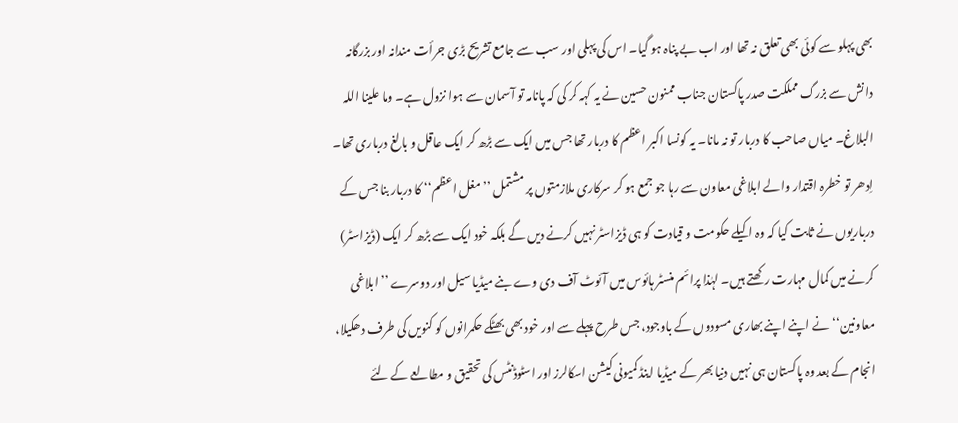بھی پہلو سے کوئی بھی تعلق نہ تھا اور اب بے پناہ ہو گیا۔ اس کی پہلی اور سب سے جامع تشریح بڑی جرأت مندانہ اور بزرگانہ دانش سے بزرگ مملکت صدر پاکستان جناب ممنون حسین نے یہ کہہ کر کی کہ پانامہ تو آسمان سے ہوا نزول ہے۔ وما علینا اللہ البلاغ۔ میاں صاحب کا دربار تو نہ مانا۔ یہ کونسا اکبر اعظم کا دربار تھا جس میں ایک سے بڑھ کر ایک عاقل و بالغ درباری تھا۔ اِدھر تو خطرہ اقتدار والے ابلاغی معاون سے رہا جو جمع ہو کر سرکاری ملازمتوں پر مشتمل ’’مغل اعظم‘‘ کا دربار بنا جس کے درباریوں نے ثابت کیا کہ وہ اکیلے حکومت و قیادت کو ہی ڈیزاسٹر نہیں کرنے دیں گے بلکہ خود ایک سے بڑھ کر ایک (ڈیزاسٹر) کرنے میں کمال مہارت رکھتے ہیں۔ لہٰذا پرائم منسٹر ہائوس میں آئوٹ آف دی وے بنے میڈیا سیل اور دوسرے ’’ابلاغی معاونین‘‘ نے اپنے اپنے بھاری مسودوں کے باوجود، جس طرح پہلے سے اور خود بھی بھٹکے حکمرانوں کو کنویں کی طرف دھکیلا، انجام کے بعد وہ پاکستان ہی نہیں دنیا بھر کے میڈیا اینڈ کمیونی کیشن اسکالرز اور اسٹوڈنٹس کی تحقیق و مطالعے کے لئے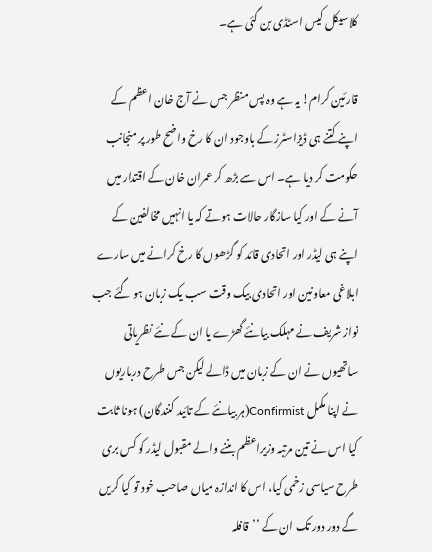کلاسیکل کیس اسٹڈی بن گئی ہے۔

قارئین کرام! یہ ہے وہ پس منظر جس نے آج خان اعظم کے اپنے کتنے ہی ڈیزاسٹرز کے باوجود ان کا رخ واضح طور پر منجانب حکومت کر دیا ہے۔ اس سے بڑھ کر عمران خان کے اقتدار میں آنے کے اور کیا سازگار حالات ہوتے کہ یا انہیں مخالفین کے اپنے ہی لیڈر اور اتحادی قائد کو گڑھوں کا رخ کرانے میں سارے ابلاغی معاونین اور اتحادی بیک وقت سب یک زبان ہو گئے جب نواز شریف نے مہلک بیانئے گھڑے یا ان کے نئے نظریاتی ساتھیوں نے ان کے زبان میں ڈالے لیکن جس طرح درباریوں نے اپنا مکمل Confirmist(ہر بیانئے کے تائید کنندگان) ہونا ثابت کیا اس نے تین مرتبہ وزیراعظم بننے والے مقبول لیڈر کو کس بری طرح سیاسی زخمی کیا، اس کا اندازہ میاں صاحب خود تو کیا کریں گے دور دور تک ان کے ’’قافلہ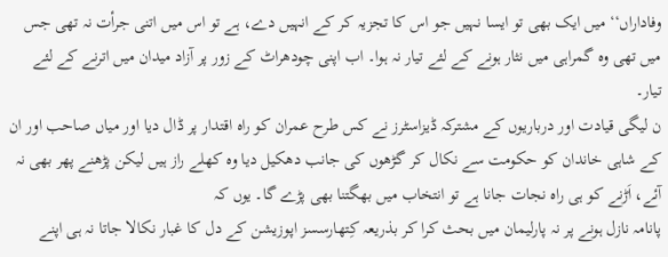وفاداراں‘‘ میں ایک بھی تو ایسا نہیں جو اس کا تجزیہ کر کے انہیں دے، ہے تو اس میں اتنی جرأت نہ تھی جس میں تھی وہ گمراہی میں نثار ہونے کے لئے تیار نہ ہوا۔ اب اپنی چودھراٹ کے زور پر آزاد میدان میں اترنے کے لئے تیار۔
ن لیگی قیادت اور درباریوں کے مشترکہ ڈیزاسٹرز نے کس طرح عمران کو راہ اقتدار پر ڈال دیا اور میاں صاحب اور ان کے شاہی خاندان کو حکومت سے نکال کر گڑھوں کی جانب دھکیل دیا وہ کھلے راز ہیں لیکن پڑھنے پھر بھی نہ آئے، اَڑنے کو ہی راہ نجات جانا ہے تو انتخاب میں بھگتنا بھی پڑے گا۔ یوں کہ
پانامہ نازل ہونے پر نہ پارلیمان میں بحث کرا کر بذریعہ کِتھارسسز اپوزیشن کے دل کا غبار نکالا جاتا نہ ہی اپنے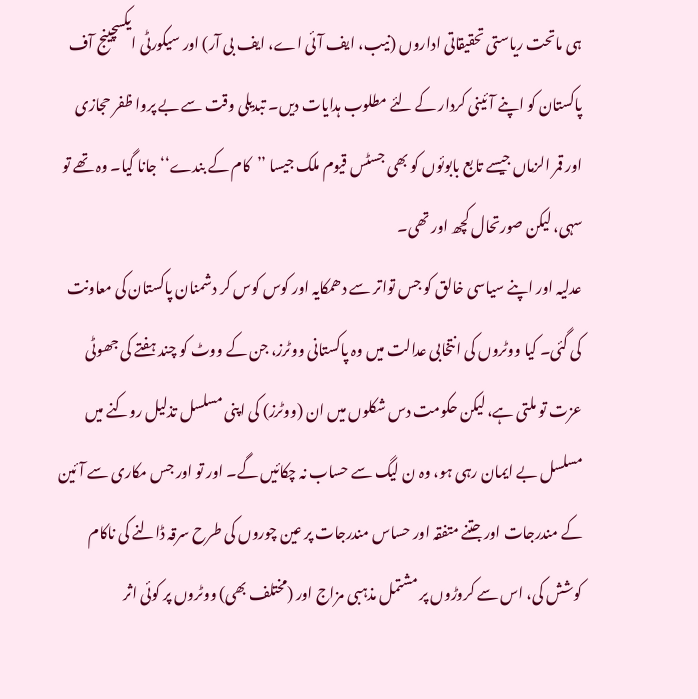ہی ماتحت ریاستی تحقیقاتی اداروں (نیب، ایف آئی اے، ایف بی آر) اور سیکورٹی ایکسچینج آف پاکستان کو اپنے آئینی کردار کے لئے مطلوب ہدایات دیں۔ تبدیلی وقت سے بے پروا ظفر حجازی اور قمر الزماں جیسے تابع بابوئوں کو بھی جسٹس قیوم ملک جیسا ’’کام کے بندے‘‘ جانا گیا۔ وہ تھے تو سہی، لیکن صورتحال کچھ اور تھی۔
عدلیہ اور اپنے سیاسی خالق کو جس تواتر سے دھمکایہ اور کوس کوس کر دشمنان پاکستان کی معاونت کی گئی۔ کیا ووٹروں کی انتخابی عدالت میں وہ پاکستانی ووٹرز، جن کے ووٹ کو چند ہفتے کی جھوٹی عزت تو ملتی ہے، لیکن حکومت دس شکلوں میں ان (ووٹرز) کی اپنی مسلسل تذلیل روکنے میں مسلسل بے ایمان رہی ہو، وہ ن لیگ سے حساب نہ چکائیں گے۔ اور تو اور جس مکاری سے آئین کے مندرجات اور جتنے متفقہ اور حساس مندرجات پر عین چوروں کی طرح سرقہ ڈالنے کی ناکام کوشش کی، اس سے کروڑوں پر مشتمل مذہبی مزاج اور (مختلف بھی) ووٹروں پر کوئی اثر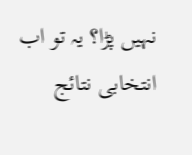نہیں پڑا؟ یہ تو اب انتخابی نتائج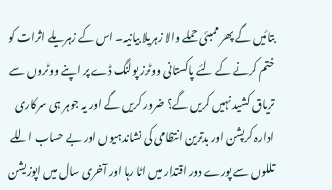بتائیں گے پھر ممبئی حملے والا زہریلا بیانیہ۔ اس کے زہریلے اثرات کو ختم کرنے کے لئے پاکستانی ووٹرز پولنگ ڈے پر اپنے ووٹروں سے تریاق کشید نہیں کریں گے؟ ضرور کریں گے اور یہ جوہر ہی سرکاری ادارہ کرپشن اور بدترین انتظامی کی نشاندہیوں اور بے حساب اللے تللوں سے پورے دور اقتدار میں اٹا رہا اور آخری سال میں اپوزیشن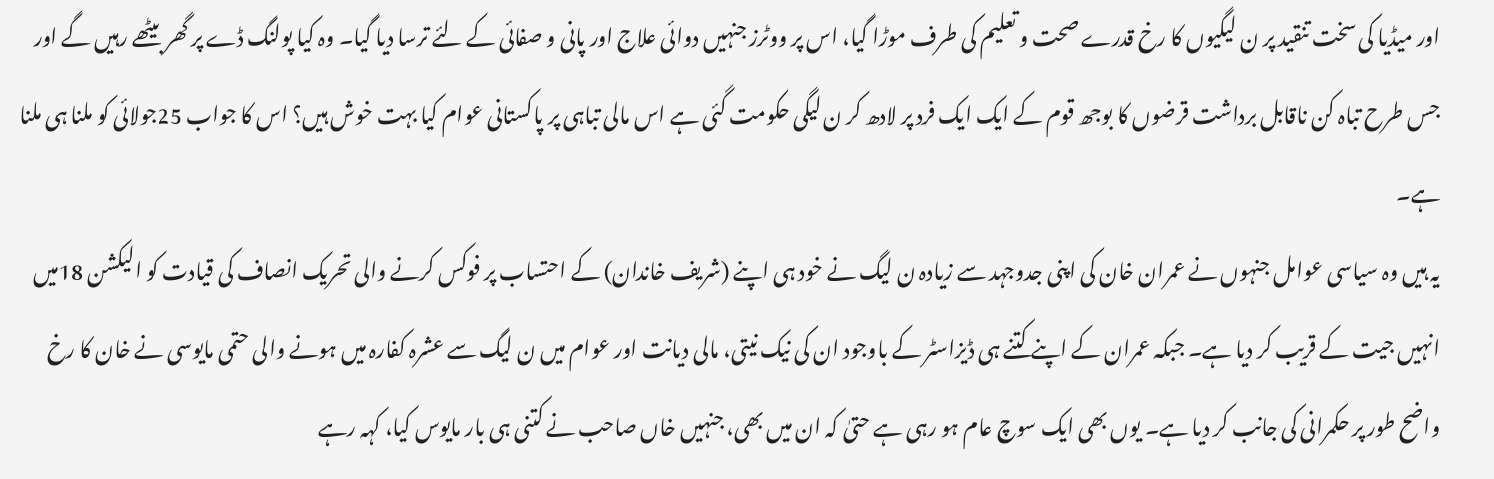اور میڈیا کی سخت تنقید پر ن لیگیوں کا رخ قدرے صحت و تعلیم کی طرف موڑا گیا، اس پر ووٹرز جنہیں دوائی علاج اور پانی و صفائی کے لئے ترسا دیا گیا۔ وہ کیا پولنگ ڈے پر گھر بیٹھے رہیں گے اور جس طرح تباہ کن ناقابل برداشت قرضوں کا بوجھ قوم کے ایک ایک فرد پر لادھ کر ن لیگی حکومت گئی ہے اس مالی تباہی پر پاکستانی عوام کیا بہت خوش ہیں؟ اس کا جواب 25جولائی کو ملنا ہی ملنا ہے۔
یہ ہیں وہ سیاسی عوامل جنہوں نے عمران خان کی اپنی جدوجہد سے زیادہ ن لیگ نے خود ہی اپنے (شریف خاندان) کے احتساب پر فوکس کرنے والی تحریک انصاف کی قیادت کو الیکشن 18میں انہیں جیت کے قریب کر دیا ہے۔ جبکہ عمران کے اپنے کتنے ہی ڈیزاسٹر کے باوجود ان کی نیک نیتی، مالی دیانت اور عوام میں ن لیگ سے عشرہ کفارہ میں ہونے والی حتمی مایوسی نے خان کا رخ واضح طور پر حکمرانی کی جانب کر دیا ہے۔ یوں بھی ایک سوچ عام ہو رہی ہے حتیٰ کہ ان میں بھی، جنہیں خاں صاحب نے کتنی ہی بار مایوس کیا، کہہ رہے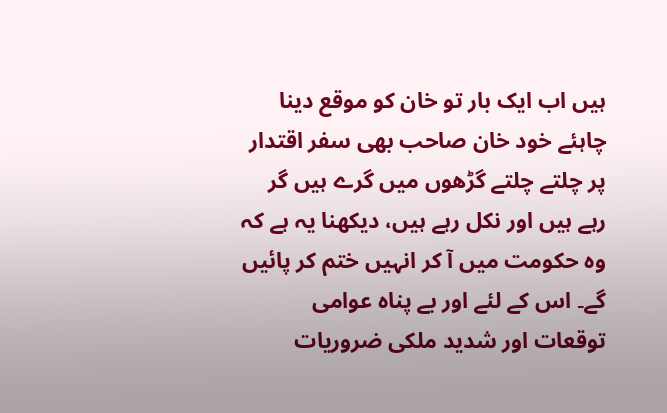ہیں اب ایک بار تو خان کو موقع دینا چاہئے خود خان صاحب بھی سفر اقتدار پر چلتے چلتے گڑھوں میں گرے ہیں گر رہے ہیں اور نکل رہے ہیں، دیکھنا یہ ہے کہ وہ حکومت میں آ کر انہیں ختم کر پائیں گے۔ اس کے لئے اور بے پناہ عوامی توقعات اور شدید ملکی ضروریات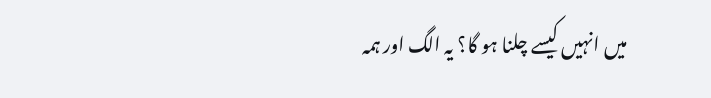میں انہیں کیسے چلنا ہو گا؟ یہ الگ اور ہمہ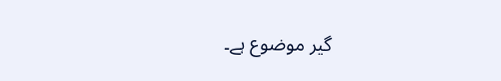گیر موضوع ہے۔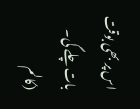اس پر بھی بوقت بات چلے گی۔
(کالم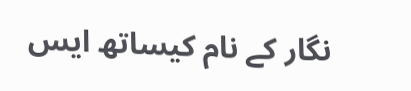نگار کے نام کیساتھ ایس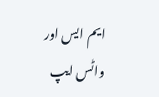ایم ایس اور واٹس ایپ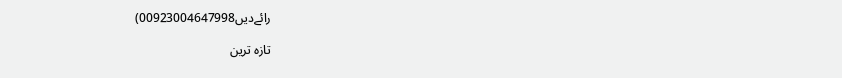رائےدیں00923004647998)

تازہ ترین